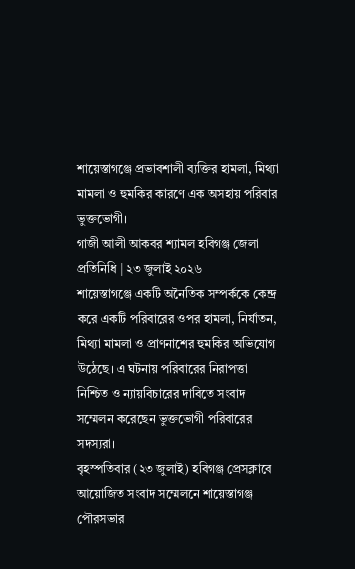শায়েস্তাগঞ্জে প্রভাবশালী ব্যক্তির হামলা, মিথ্যা মামলা ও হুমকির কারণে এক অসহায় পরিবার ভুক্তভোগী।
গাজী আলী আকবর শ্যামল হবিগঞ্জ জেলা প্রতিনিধি | ২৩ জুলাই ২০২৬
শায়েস্তাগঞ্জে একটি অনৈতিক সম্পর্ককে কেন্দ্র করে একটি পরিবারের ওপর হামলা, নির্যাতন, মিথ্যা মামলা ও প্রাণনাশের হুমকির অভিযোগ উঠেছে। এ ঘটনায় পরিবারের নিরাপত্তা নিশ্চিত ও ন্যায়বিচারের দাবিতে সংবাদ সম্মেলন করেছেন ভুক্তভোগী পরিবারের সদস্যরা।
বৃহস্পতিবার (২৩ জুলাই) হবিগঞ্জ প্রেসক্লাবে আয়োজিত সংবাদ সম্মেলনে শায়েস্তাগঞ্জ পৌরসভার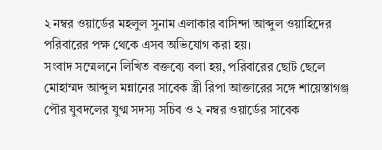২ নম্বর ওয়ার্ডের মহলুল সুনাম এলাকার বাসিন্দা আব্দুল ওয়াহিদের পরিবারের পক্ষ থেকে এসব অভিযোগ করা হয়।
সংবাদ সম্মেলনে লিখিত বক্তব্যে বলা হয়, পরিবারের ছোট ছেলে মোহাম্মদ আব্দুল মন্নানের সাবেক স্ত্রী রিপা আক্তারের সঙ্গে শায়েস্তাগঞ্জ পৌর যুবদলের যুগ্ম সদস্য সচিব ও ২ নম্বর ওয়ার্ডের সাবেক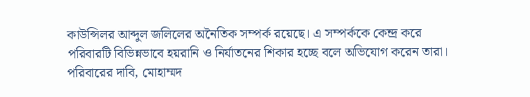কাউন্সিলর আব্দুল জলিলের অনৈতিক সম্পর্ক রয়েছে। এ সম্পর্ককে কেন্দ্র করে পরিবারটি বিভিন্নভাবে হয়রানি ও নির্যাতনের শিকার হচ্ছে বলে অভিযোগ করেন তারা।
পরিবারের দাবি, মোহাম্মদ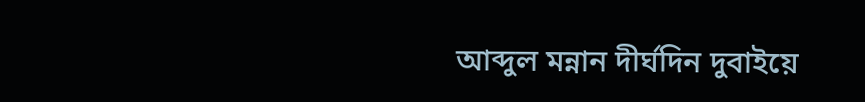আব্দুল মন্নান দীর্ঘদিন দুবাইয়ে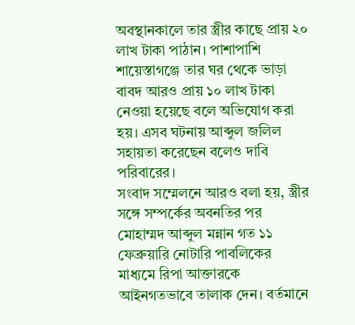অবস্থানকালে তার স্ত্রীর কাছে প্রায় ২০ লাখ টাকা পাঠান। পাশাপাশি শায়েস্তাগঞ্জে তার ঘর থেকে ভাড়া বাবদ আরও প্রায় ১০ লাখ টাকা নেওয়া হয়েছে বলে অভিযোগ করা হয়। এসব ঘটনায় আব্দুল জলিল সহায়তা করেছেন বলেও দাবি পরিবারের।
সংবাদ সম্মেলনে আরও বলা হয়, স্ত্রীর সঙ্গে সম্পর্কের অবনতির পর মোহাম্মদ আব্দুল মন্নান গত ১১ ফেব্রুয়ারি নোটারি পাবলিকের মাধ্যমে রিপা আক্তারকে আইনগতভাবে তালাক দেন। বর্তমানে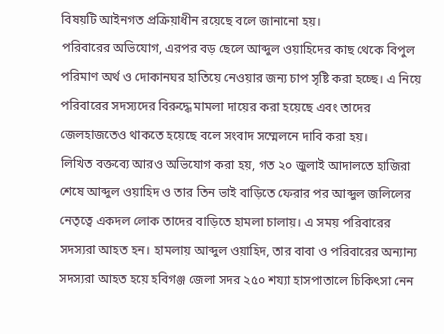বিষয়টি আইনগত প্রক্রিয়াধীন রয়েছে বলে জানানো হয়।
পরিবারের অভিযোগ, এরপর বড় ছেলে আব্দুল ওয়াহিদের কাছ থেকে বিপুল পরিমাণ অর্থ ও দোকানঘর হাতিয়ে নেওয়ার জন্য চাপ সৃষ্টি করা হচ্ছে। এ নিয়ে পরিবারের সদস্যদের বিরুদ্ধে মামলা দায়ের করা হয়েছে এবং তাদের জেলহাজতেও থাকতে হয়েছে বলে সংবাদ সম্মেলনে দাবি করা হয়।
লিখিত বক্তব্যে আরও অভিযোগ করা হয়, গত ২০ জুলাই আদালতে হাজিরা শেষে আব্দুল ওয়াহিদ ও তার তিন ভাই বাড়িতে ফেরার পর আব্দুল জলিলের নেতৃত্বে একদল লোক তাদের বাড়িতে হামলা চালায়। এ সময় পরিবারের সদস্যরা আহত হন। হামলায় আব্দুল ওয়াহিদ, তার বাবা ও পরিবারের অন্যান্য সদস্যরা আহত হয়ে হবিগঞ্জ জেলা সদর ২৫০ শয্যা হাসপাতালে চিকিৎসা নেন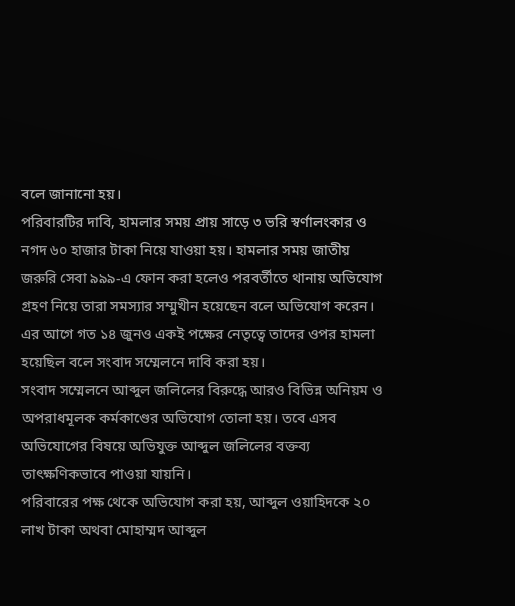বলে জানানো হয়।
পরিবারটির দাবি, হামলার সময় প্রায় সাড়ে ৩ ভরি স্বর্ণালংকার ও নগদ ৬০ হাজার টাকা নিয়ে যাওয়া হয়। হামলার সময় জাতীয় জরুরি সেবা ৯৯৯-এ ফোন করা হলেও পরবর্তীতে থানায় অভিযোগ গ্রহণ নিয়ে তারা সমস্যার সম্মুখীন হয়েছেন বলে অভিযোগ করেন।
এর আগে গত ১৪ জুনও একই পক্ষের নেতৃত্বে তাদের ওপর হামলা হয়েছিল বলে সংবাদ সম্মেলনে দাবি করা হয়।
সংবাদ সম্মেলনে আব্দুল জলিলের বিরুদ্ধে আরও বিভিন্ন অনিয়ম ও অপরাধমূলক কর্মকাণ্ডের অভিযোগ তোলা হয়। তবে এসব অভিযোগের বিষয়ে অভিযুক্ত আব্দুল জলিলের বক্তব্য তাৎক্ষণিকভাবে পাওয়া যায়নি।
পরিবারের পক্ষ থেকে অভিযোগ করা হয়, আব্দুল ওয়াহিদকে ২০ লাখ টাকা অথবা মোহাম্মদ আব্দুল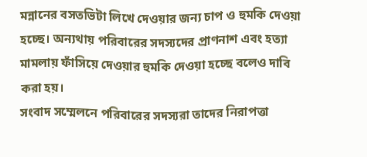মন্নানের বসতভিটা লিখে দেওয়ার জন্য চাপ ও হুমকি দেওয়া হচ্ছে। অন্যথায় পরিবারের সদস্যদের প্রাণনাশ এবং হত্যা মামলায় ফাঁসিয়ে দেওয়ার হুমকি দেওয়া হচ্ছে বলেও দাবি করা হয়।
সংবাদ সম্মেলনে পরিবারের সদস্যরা তাদের নিরাপত্তা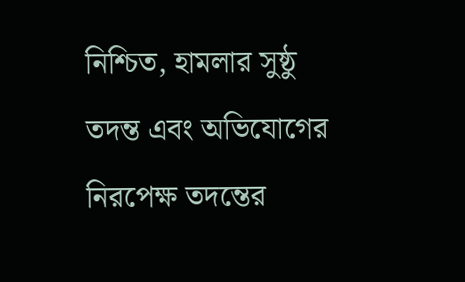নিশ্চিত, হামলার সুষ্ঠু তদন্ত এবং অভিযোগের নিরপেক্ষ তদন্তের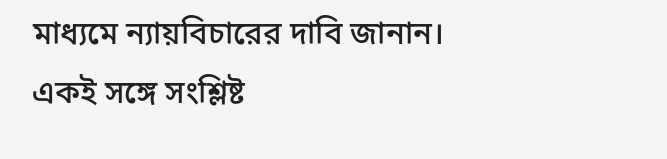মাধ্যমে ন্যায়বিচারের দাবি জানান। একই সঙ্গে সংশ্লিষ্ট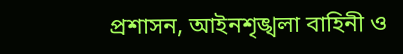প্রশাসন, আইনশৃঙ্খলা বাহিনী ও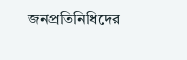জনপ্রতিনিধিদের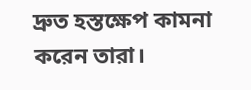দ্রুত হস্তক্ষেপ কামনা করেন তারা।